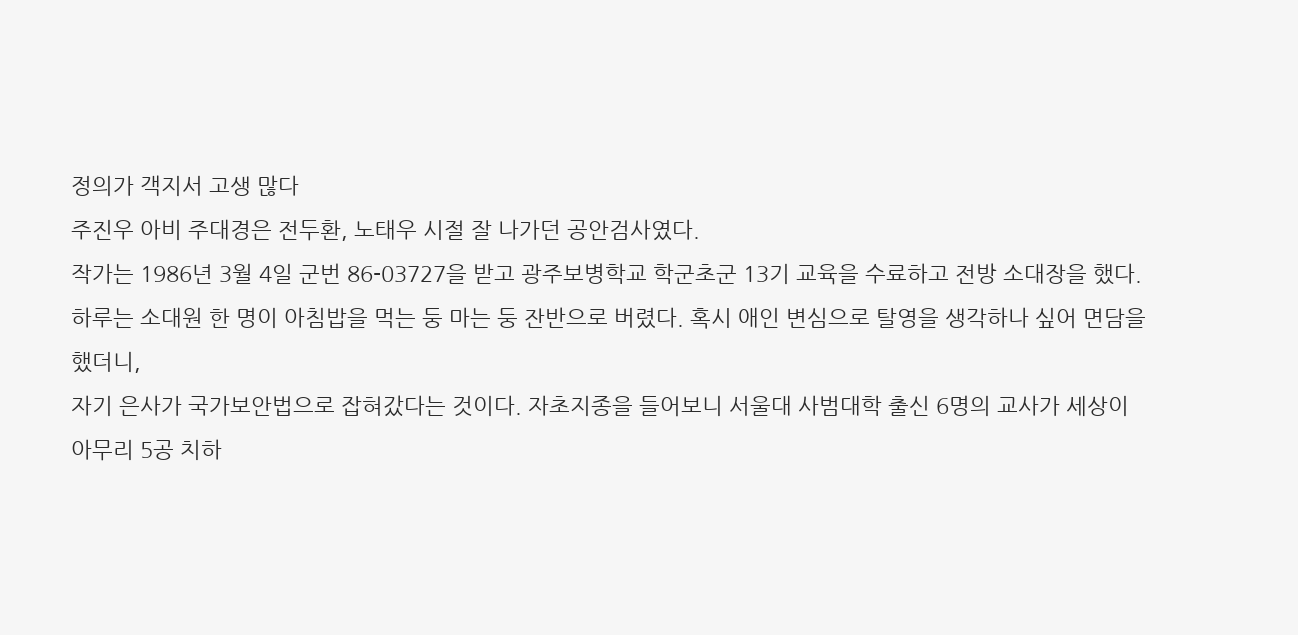정의가 객지서 고생 많다
주진우 아비 주대경은 전두환, 노태우 시절 잘 나가던 공안검사였다.
작가는 1986년 3월 4일 군번 86-03727을 받고 광주보병학교 학군초군 13기 교육을 수료하고 전방 소대장을 했다.
하루는 소대원 한 명이 아침밥을 먹는 둥 마는 둥 잔반으로 버렸다. 혹시 애인 변심으로 탈영을 생각하나 싶어 면담을 했더니,
자기 은사가 국가보안법으로 잡혀갔다는 것이다. 자초지종을 들어보니 서울대 사범대학 출신 6명의 교사가 세상이 아무리 5공 치하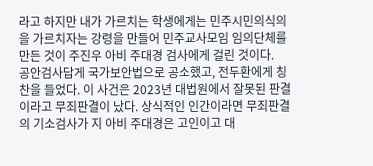라고 하지만 내가 가르치는 학생에게는 민주시민의식의 을 가르치자는 강령을 만들어 민주교사모임 임의단체를 만든 것이 주진우 아비 주대경 검사에게 걸린 것이다.
공안검사답게 국가보안법으로 공소했고, 전두환에게 칭찬을 들었다. 이 사건은 2023년 대법원에서 잘못된 판결이라고 무죄판결이 났다. 상식적인 인간이라면 무죄판결의 기소검사가 지 아비 주대경은 고인이고 대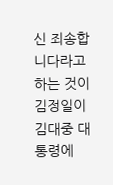신 죄송합니다라고 하는 것이 김정일이 김대중 대통령에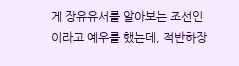게 장유유서를 알아보는 조선인이라고 예우를 했는데, 적반하장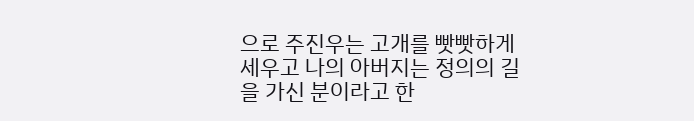으로 주진우는 고개를 빳빳하게 세우고 나의 아버지는 정의의 길을 가신 분이라고 한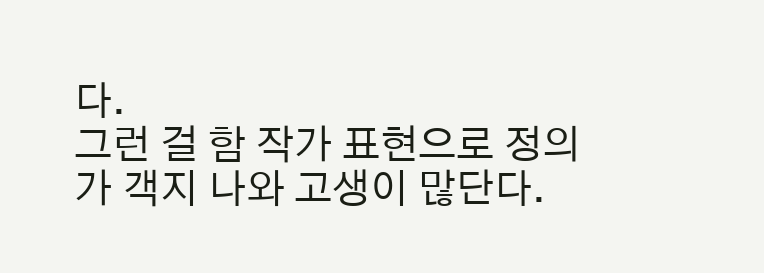다.
그런 걸 함 작가 표현으로 정의가 객지 나와 고생이 많단다.